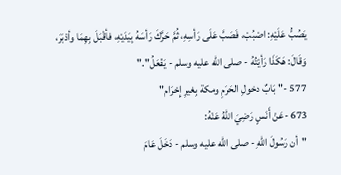يَصُبُّ عَلَيْهِ: اصْبُبْ، فَصَبَّ عَلَى رَأسِهِ، ثُمَّ حَرَّكَ رَأسَهُ بِيَدَيْهِ، فأقْبَلَ بِهِمَا وأدْبَرَ، وَقَالَ: هَكَذَا رَأيْتُهُ - صلى الله عليه وسلم - يَفْعَلُ"."
577 -"بَابٌ دخولِ الحَرَمِ ومكة بِغيرِ إِحْرَام"
673 -عَنْ أَنَسٍ رَضِيَ اللهُ عَنْهُ:
"أن رَسُولَ اللهِ - صلى الله عليه وسلم - دَخَلَ عَامَ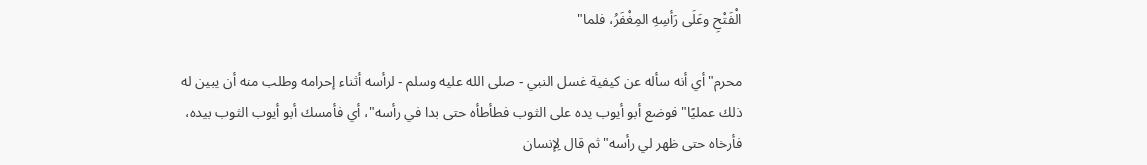الْفَتْحِ وعَلَى رَأسِهِ المِغْفَرُ، فلما"

محرم"أي أنه سأله عن كيفية غسل النبي - صلى الله عليه وسلم - لرأسه أثناء إحرامه وطلب منه أن يبين له ذلك عمليًا"فوضع أبو أيوب يده على الثوب فطأطأه حتى بدا في رأسه"، أي فأمسك أبو أيوب الثوب بيده، فأرخاه حتى ظهر لي رأسه"ثم قال لِإنسان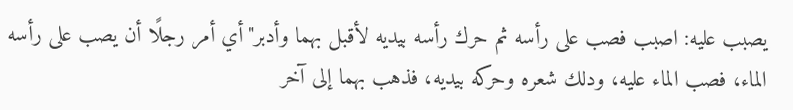يصبب عليه: اصبب فصب على رأسه ثم حرك رأسه بيديه لأقبل بهما وأدبر"أي أمر رجلًا أن يصب على رأسه الماء، فصب الماء عليه، ودلك شعره وحركه بيديه، فذهب بهما إلى آخر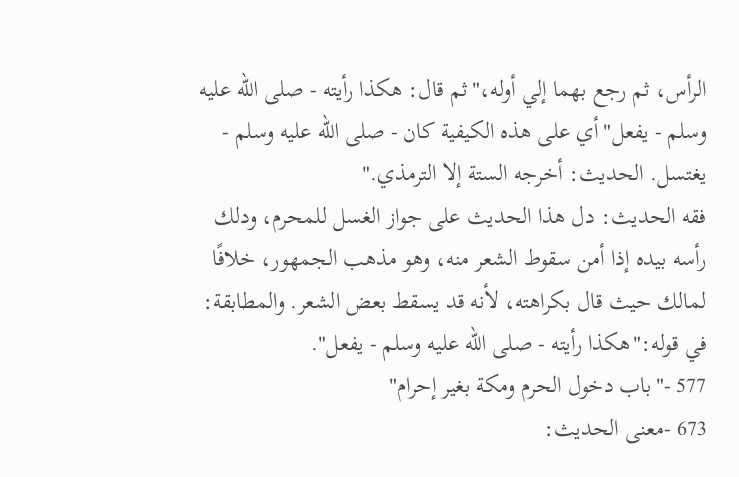الرأس، ثم رجع بهما إلي أوله،"ثم قال: هكذا رأيته - صلى الله عليه وسلم - يفعل"أي على هذه الكيفية كان - صلى الله عليه وسلم - يغتسل. الحديث: أخرجه الستة إلا الترمذي."
فقه الحديث: دل هذا الحديث على جواز الغسل للمحرم، ودلك رأسه بيده إذا أمن سقوط الشعر منه، وهو مذهب الجمهور، خلافًا لمالك حيث قال بكراهته، لأنه قد يسقط بعض الشعر. والمطابقة: في قوله:"هكذا رأيته - صلى الله عليه وسلم - يفعل".
577 -"باب دخول الحرم ومكة بغير إحرام"
673 -معنى الحديث: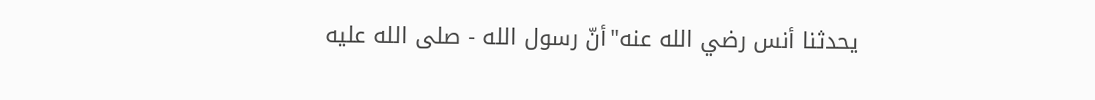يحدثنا أنس رضي الله عنه"أنّ رسول الله - صلى الله عليه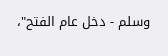وسلم - دخل عام الفتح"،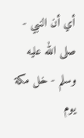أي أن النبي - صلى الله عليه وسلم - خل مكة يوم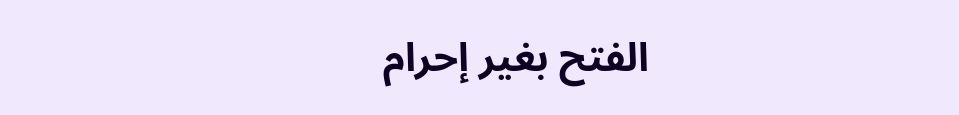الفتح بغير إحرام